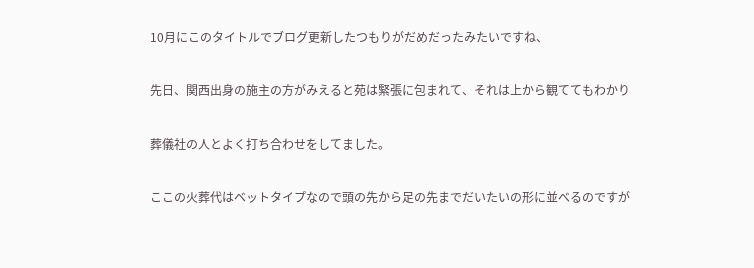10月にこのタイトルでブログ更新したつもりがだめだったみたいですね、

先日、関西出身の施主の方がみえると苑は緊張に包まれて、それは上から観ててもわかり

葬儀社の人とよく打ち合わせをしてました。

ここの火葬代はベットタイプなので頭の先から足の先までだいたいの形に並べるのですが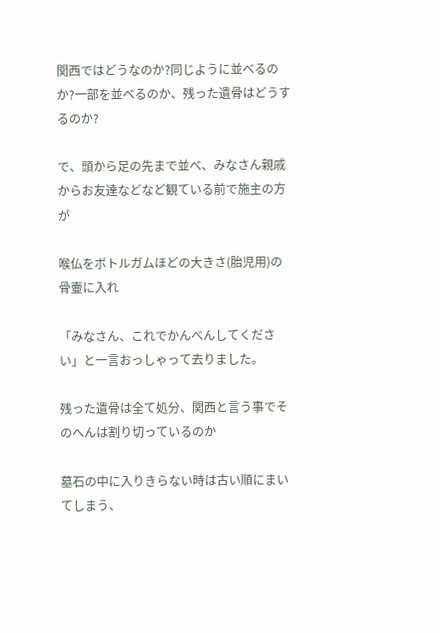関西ではどうなのか?同じように並べるのか?一部を並べるのか、残った遺骨はどうするのか?

で、頭から足の先まで並べ、みなさん親戚からお友達などなど観ている前で施主の方が

喉仏をボトルガムほどの大きさ(胎児用)の骨壷に入れ

「みなさん、これでかんべんしてください」と一言おっしゃって去りました。

残った遺骨は全て処分、関西と言う事でそのへんは割り切っているのか

墓石の中に入りきらない時は古い順にまいてしまう、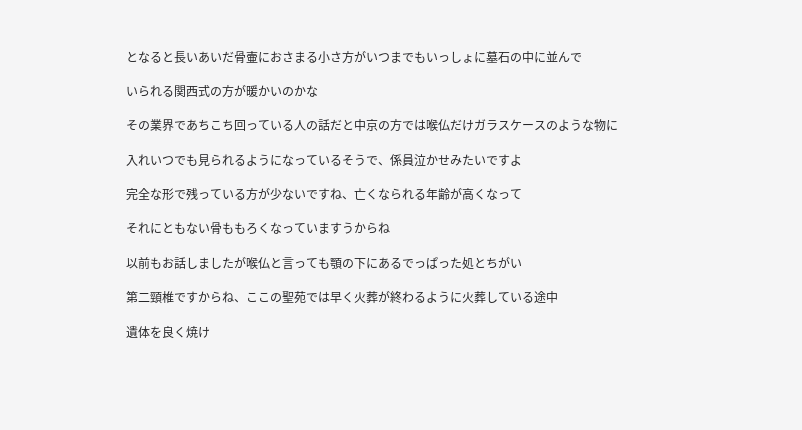となると長いあいだ骨壷におさまる小さ方がいつまでもいっしょに墓石の中に並んで

いられる関西式の方が暖かいのかな

その業界であちこち回っている人の話だと中京の方では喉仏だけガラスケースのような物に

入れいつでも見られるようになっているそうで、係員泣かせみたいですよ

完全な形で残っている方が少ないですね、亡くなられる年齢が高くなって

それにともない骨ももろくなっていますうからね

以前もお話しましたが喉仏と言っても顎の下にあるでっぱった処とちがい

第二頸椎ですからね、ここの聖苑では早く火葬が終わるように火葬している途中

遺体を良く焼け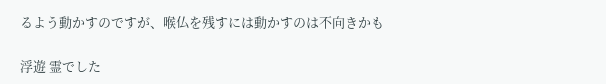るよう動かすのですが、喉仏を残すには動かすのは不向きかも

浮遊 霊でした